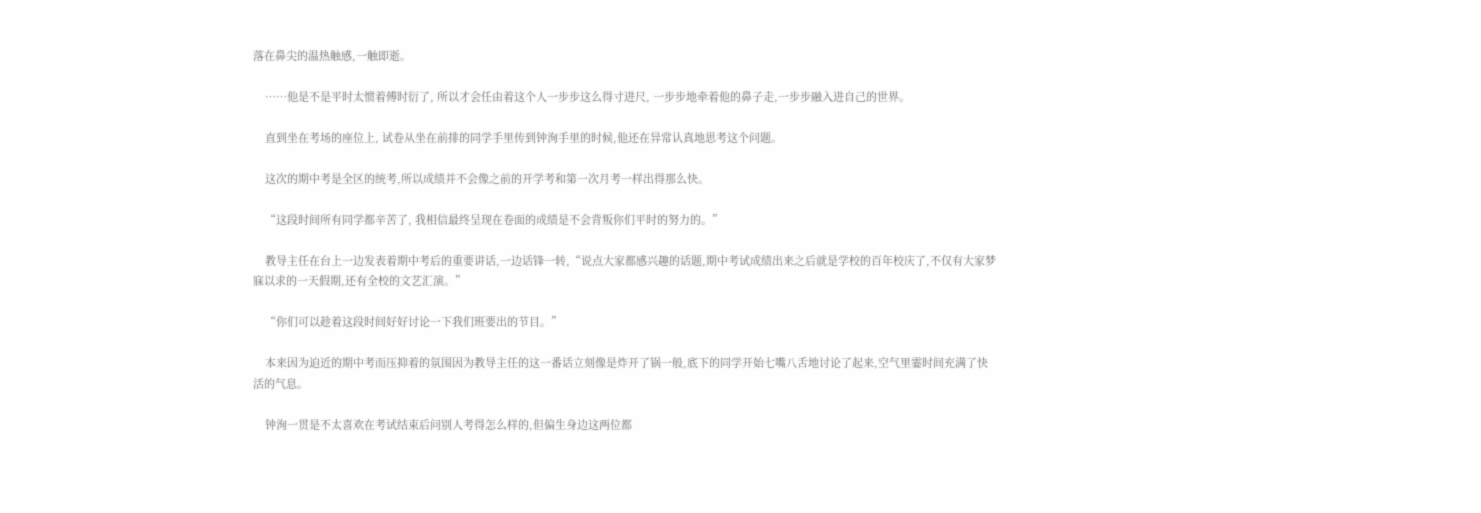落在鼻尖的温热触感,一触即逝。

    ……他是不是平时太惯着傅时衍了, 所以才会任由着这个人一步步这么得寸进尺, 一步步地牵着他的鼻子走,一步步融入进自己的世界。

    直到坐在考场的座位上, 试卷从坐在前排的同学手里传到钟洵手里的时候,他还在异常认真地思考这个问题。

    这次的期中考是全区的统考,所以成绩并不会像之前的开学考和第一次月考一样出得那么快。

    “这段时间所有同学都辛苦了, 我相信最终呈现在卷面的成绩是不会背叛你们平时的努力的。”

    教导主任在台上一边发表着期中考后的重要讲话,一边话锋一转,“说点大家都感兴趣的话题,期中考试成绩出来之后就是学校的百年校庆了,不仅有大家梦寐以求的一天假期,还有全校的文艺汇演。”

    “你们可以趁着这段时间好好讨论一下我们班要出的节目。”

    本来因为迫近的期中考而压抑着的氛围因为教导主任的这一番话立刻像是炸开了锅一般,底下的同学开始七嘴八舌地讨论了起来,空气里霎时间充满了快活的气息。

    钟洵一贯是不太喜欢在考试结束后问别人考得怎么样的,但偏生身边这两位都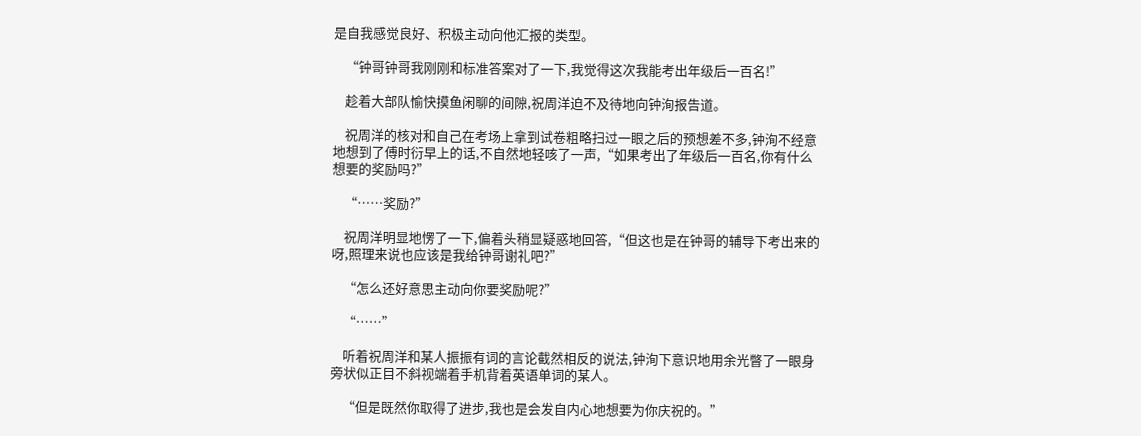是自我感觉良好、积极主动向他汇报的类型。

    “钟哥钟哥我刚刚和标准答案对了一下,我觉得这次我能考出年级后一百名!”

    趁着大部队愉快摸鱼闲聊的间隙,祝周洋迫不及待地向钟洵报告道。

    祝周洋的核对和自己在考场上拿到试卷粗略扫过一眼之后的预想差不多,钟洵不经意地想到了傅时衍早上的话,不自然地轻咳了一声,“如果考出了年级后一百名,你有什么想要的奖励吗?”

    “……奖励?”

    祝周洋明显地愣了一下,偏着头稍显疑惑地回答,“但这也是在钟哥的辅导下考出来的呀,照理来说也应该是我给钟哥谢礼吧?”

    “怎么还好意思主动向你要奖励呢?”

    “……”

    听着祝周洋和某人振振有词的言论截然相反的说法,钟洵下意识地用余光瞥了一眼身旁状似正目不斜视端着手机背着英语单词的某人。

    “但是既然你取得了进步,我也是会发自内心地想要为你庆祝的。”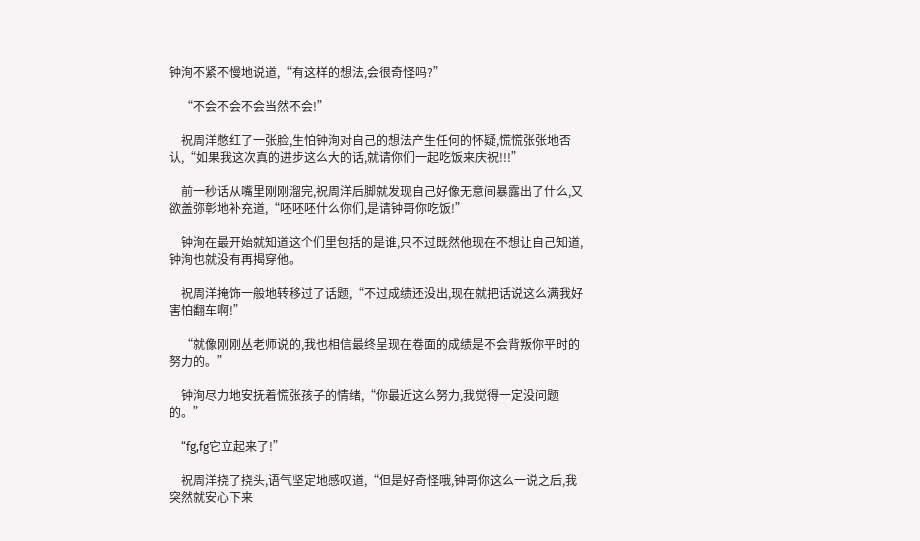钟洵不紧不慢地说道,“有这样的想法,会很奇怪吗?”

    “不会不会不会当然不会!”

    祝周洋憋红了一张脸,生怕钟洵对自己的想法产生任何的怀疑,慌慌张张地否认,“如果我这次真的进步这么大的话,就请你们一起吃饭来庆祝!!!”

    前一秒话从嘴里刚刚溜完,祝周洋后脚就发现自己好像无意间暴露出了什么,又欲盖弥彰地补充道,“呸呸呸什么你们,是请钟哥你吃饭!”

    钟洵在最开始就知道这个们里包括的是谁,只不过既然他现在不想让自己知道,钟洵也就没有再揭穿他。

    祝周洋掩饰一般地转移过了话题,“不过成绩还没出,现在就把话说这么满我好害怕翻车啊!”

    “就像刚刚丛老师说的,我也相信最终呈现在卷面的成绩是不会背叛你平时的努力的。”

    钟洵尽力地安抚着慌张孩子的情绪,“你最近这么努力,我觉得一定没问题的。”

    “fg,fg它立起来了!”

    祝周洋挠了挠头,语气坚定地感叹道,“但是好奇怪哦,钟哥你这么一说之后,我突然就安心下来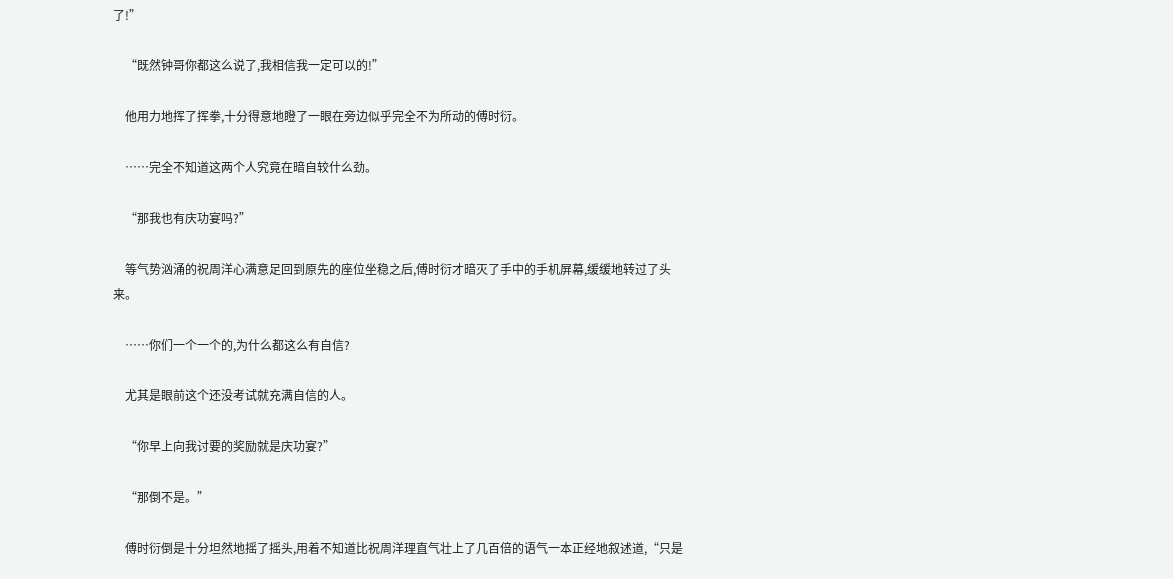了!”

    “既然钟哥你都这么说了,我相信我一定可以的!”

    他用力地挥了挥拳,十分得意地瞪了一眼在旁边似乎完全不为所动的傅时衍。

    ……完全不知道这两个人究竟在暗自较什么劲。

    “那我也有庆功宴吗?”

    等气势汹涌的祝周洋心满意足回到原先的座位坐稳之后,傅时衍才暗灭了手中的手机屏幕,缓缓地转过了头来。

    ……你们一个一个的,为什么都这么有自信?

    尤其是眼前这个还没考试就充满自信的人。

    “你早上向我讨要的奖励就是庆功宴?”

    “那倒不是。”

    傅时衍倒是十分坦然地摇了摇头,用着不知道比祝周洋理直气壮上了几百倍的语气一本正经地叙述道,“只是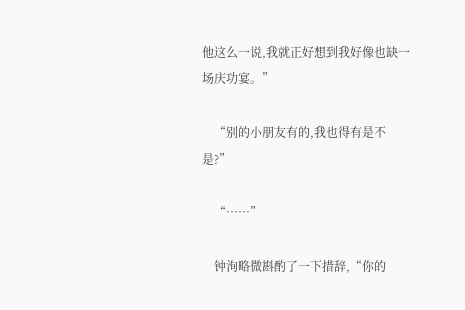他这么一说,我就正好想到我好像也缺一场庆功宴。”

    “别的小朋友有的,我也得有是不是?”

    “……”

    钟洵略微斟酌了一下措辞,“你的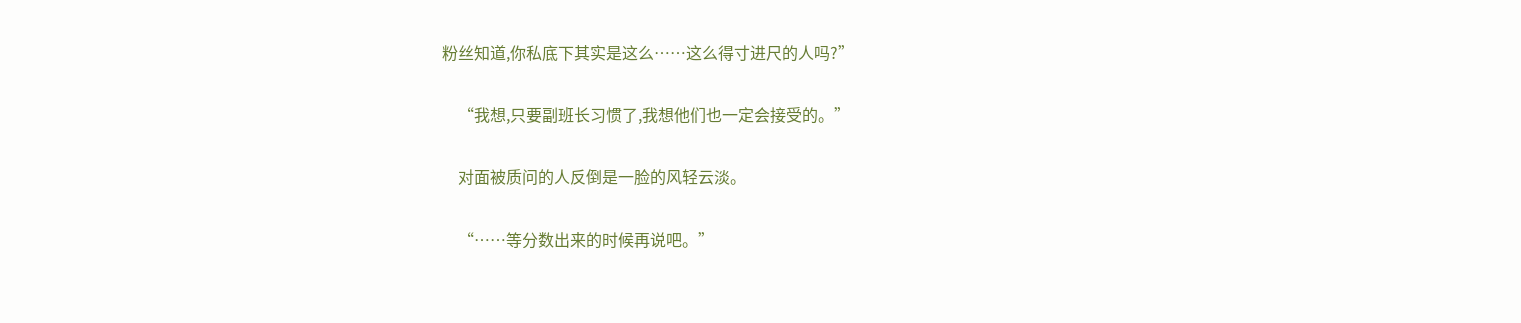粉丝知道,你私底下其实是这么……这么得寸进尺的人吗?”

    “我想,只要副班长习惯了,我想他们也一定会接受的。”

    对面被质问的人反倒是一脸的风轻云淡。

    “……等分数出来的时候再说吧。”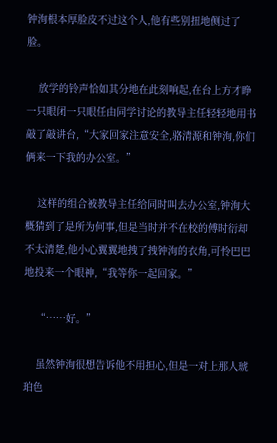钟洵根本厚脸皮不过这个人,他有些别扭地侧过了脸。

    放学的铃声恰如其分地在此刻响起,在台上方才睁一只眼闭一只眼任由同学讨论的教导主任轻轻地用书敲了敲讲台,“大家回家注意安全,骆清源和钟洵,你们俩来一下我的办公室。”

    这样的组合被教导主任给同时叫去办公室,钟洵大概猜到了是所为何事,但是当时并不在校的傅时衍却不太清楚,他小心翼翼地拽了拽钟洵的衣角,可怜巴巴地投来一个眼神,“我等你一起回家。”

    “……好。”

    虽然钟洵很想告诉他不用担心,但是一对上那人琥珀色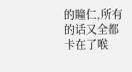的瞳仁,所有的话又全都卡在了喉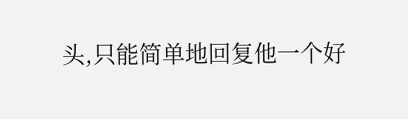头,只能简单地回复他一个好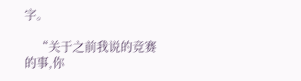字。

    “关于之前我说的竞赛的事,你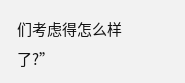们考虑得怎么样了?”